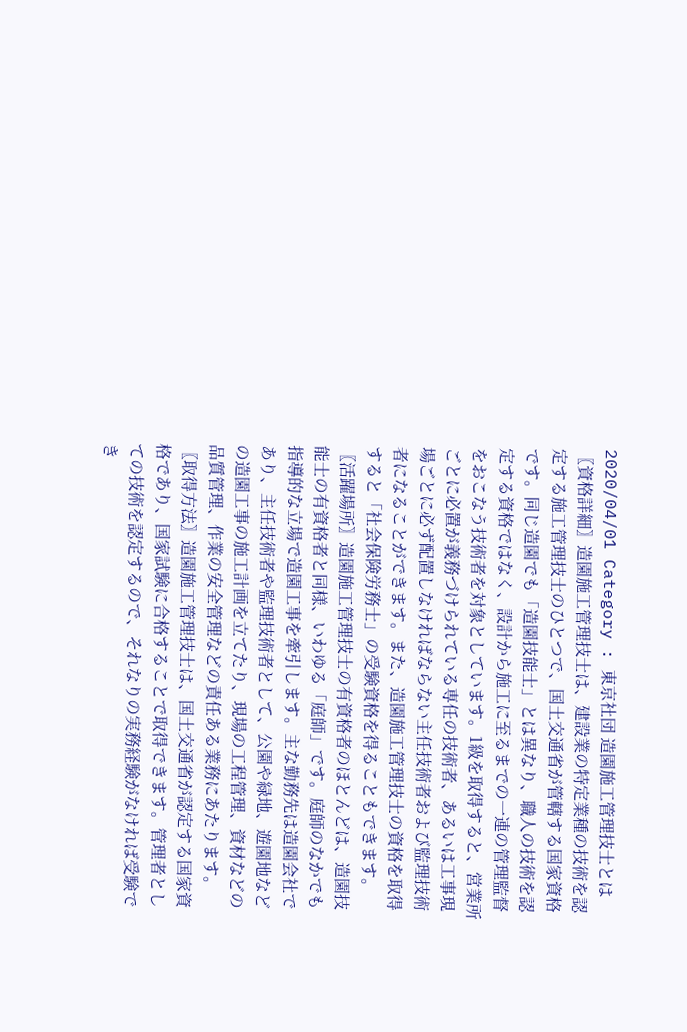2020/04/01 Category : 東京社団 造園施工管理技士とは 〖資格詳細〗造園施工管理技士は、建設業の特定業種の技術を認定する施工管理技士のひとつで、国土交通省が管轄する国家資格です。同じ造園でも「造園技能士」とは異なり、職人の技術を認定する資格ではなく、設計から施工に至るまでの一連の管理監督をおこなう技術者を対象としています。1級を取得すると、営業所ごとに必置が義務づけられている専任の技術者、あるいは工事現場ごとに必ず配置しなければならない主任技術者および監理技術者になることができます。また、造園施工管理技士の資格を取得すると「社会保険労務士」の受験資格を得ることもできます。〖活躍場所〗造園施工管理技士の有資格者のほとんどは、造園技能士の有資格者と同様、いわゆる「庭師」です。庭師のなかでも指導的な立場で造園工事を牽引します。主な勤務先は造園会社であり、主任技術者や監理技術者として、公園や緑地、遊園地などの造園工事の施工計画を立てたり、現場の工程管理、資材などの品質管理、作業の安全管理などの責任ある業務にあたります。〖取得方法〗造園施工管理技士は、国土交通省が認定する国家資格であり、国家試験に合格することで取得できます。管理者としての技術を認定するので、それなりの実務経験がなければ受験でき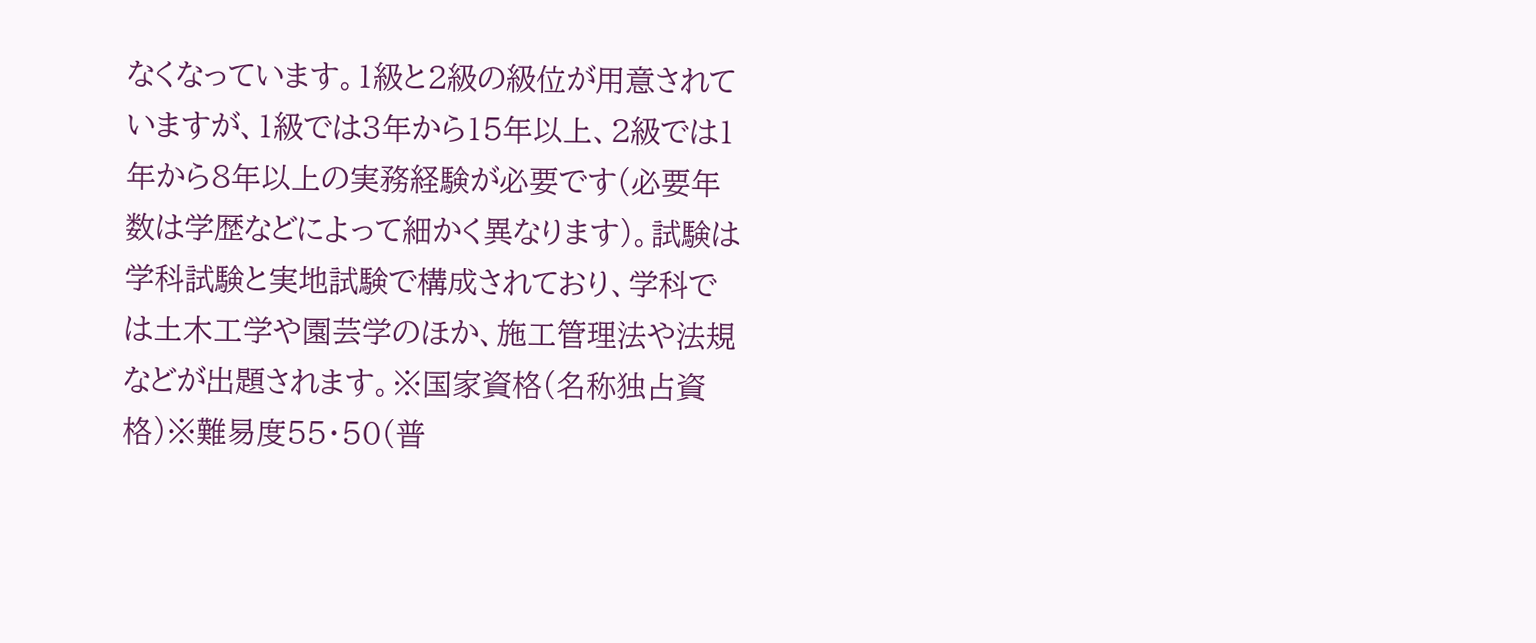なくなっています。1級と2級の級位が用意されていますが、1級では3年から15年以上、2級では1年から8年以上の実務経験が必要です(必要年数は学歴などによって細かく異なります)。試験は学科試験と実地試験で構成されており、学科では土木工学や園芸学のほか、施工管理法や法規などが出題されます。※国家資格(名称独占資格)※難易度55・50(普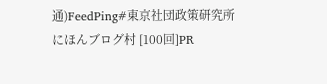通)FeedPing#東京社団政策研究所にほんブログ村 [100回]PR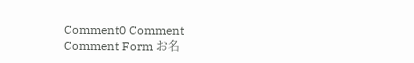Comment0 Comment Comment Form お名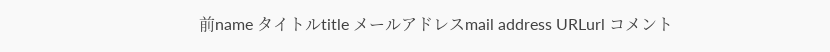前name タイトルtitle メールアドレスmail address URLurl コメント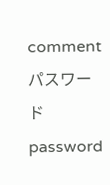comment パスワードpassword